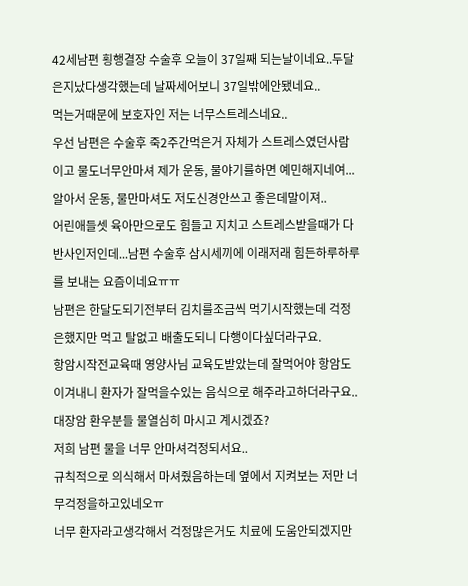42세남편 횡행결장 수술후 오늘이 37일째 되는날이네요..두달은지났다생각했는데 날짜세어보니 37일밖에안됐네요..
먹는거때문에 보호자인 저는 너무스트레스네요..
우선 남편은 수술후 죽2주간먹은거 자체가 스트레스였던사람이고 물도너무안마셔 제가 운동, 물야기를하면 예민해지네여...알아서 운동, 물만마셔도 저도신경안쓰고 좋은데말이져..
어린애들셋 육아만으로도 힘들고 지치고 스트레스받을때가 다반사인저인데...남편 수술후 삼시세끼에 이래저래 힘든하루하루를 보내는 요즘이네요ㅠㅠ
남편은 한달도되기전부터 김치를조금씩 먹기시작했는데 걱정은했지만 먹고 탈없고 배출도되니 다행이다싶더라구요.
항암시작전교육때 영양사님 교육도받았는데 잘먹어야 항암도 이겨내니 환자가 잘먹을수있는 음식으로 해주라고하더라구요..
대장암 환우분들 물열심히 마시고 계시겠죠?
저희 남편 물을 너무 안마셔걱정되서요..
규칙적으로 의식해서 마셔줬음하는데 옆에서 지켜보는 저만 너무걱정을하고있네오ㅠ
너무 환자라고생각해서 걱정많은거도 치료에 도움안되겠지만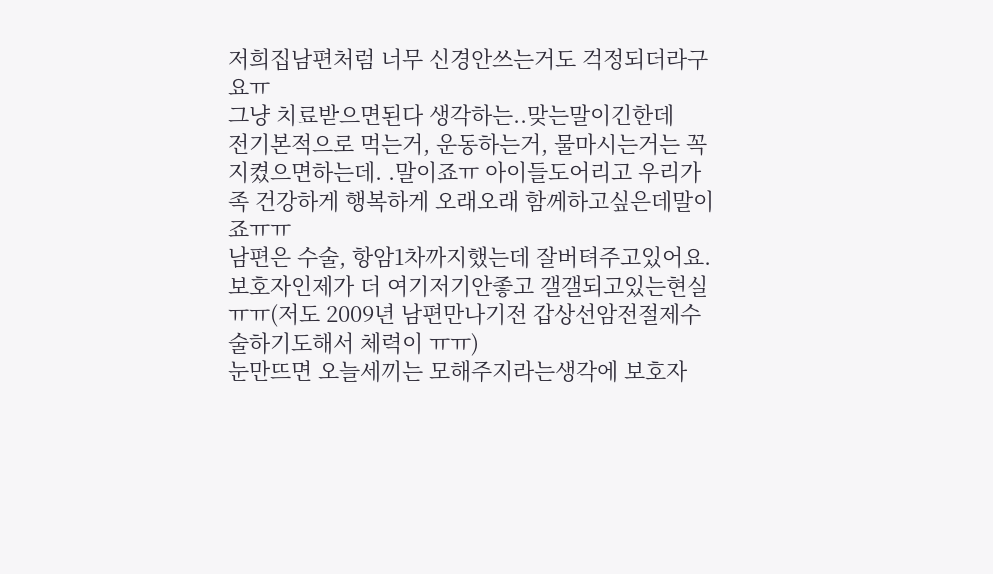저희집남편처럼 너무 신경안쓰는거도 걱정되더라구요ㅠ
그냥 치료받으면된다 생각하는..맞는말이긴한데
전기본적으로 먹는거, 운동하는거, 물마시는거는 꼭 지켰으면하는데. .말이죠ㅠ 아이들도어리고 우리가족 건강하게 행복하게 오래오래 함께하고싶은데말이죠ㅠㅠ
남편은 수술, 항암1차까지했는데 잘버텨주고있어요. 보호자인제가 더 여기저기안좋고 갤갤되고있는현실ㅠㅠ(저도 2009년 남편만나기전 갑상선암전절제수술하기도해서 체력이 ㅠㅠ)
눈만뜨면 오늘세끼는 모해주지라는생각에 보호자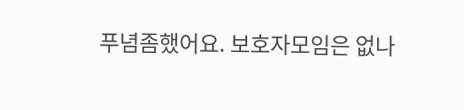푸념좀했어요. 보호자모임은 없나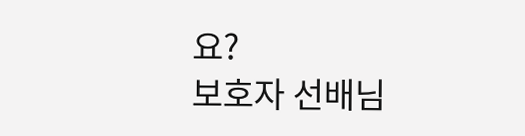요?
보호자 선배님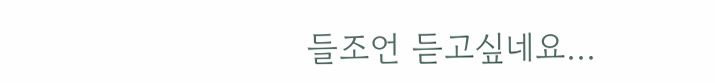들조언 듣고싶네요...